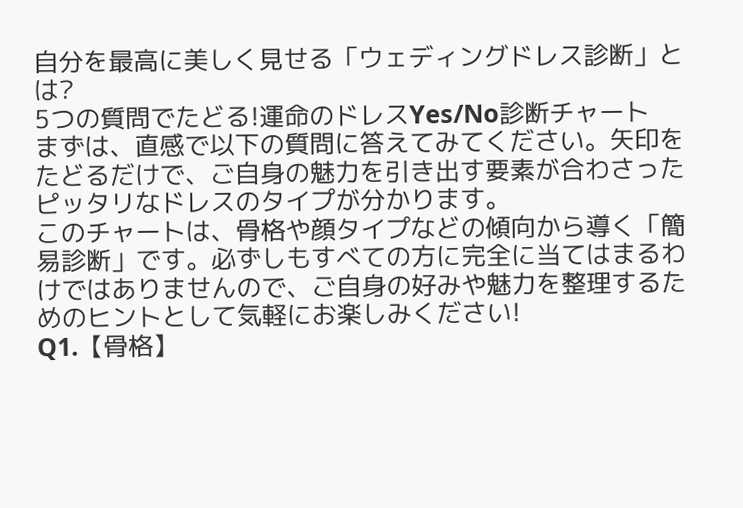自分を最高に美しく見せる「ウェディングドレス診断」とは?
5つの質問でたどる!運命のドレスYes/No診断チャート
まずは、直感で以下の質問に答えてみてください。矢印をたどるだけで、ご自身の魅力を引き出す要素が合わさったピッタリなドレスのタイプが分かります。
このチャートは、骨格や顔タイプなどの傾向から導く「簡易診断」です。必ずしもすべての方に完全に当てはまるわけではありませんので、ご自身の好みや魅力を整理するためのヒントとして気軽にお楽しみください!
Q1.【骨格】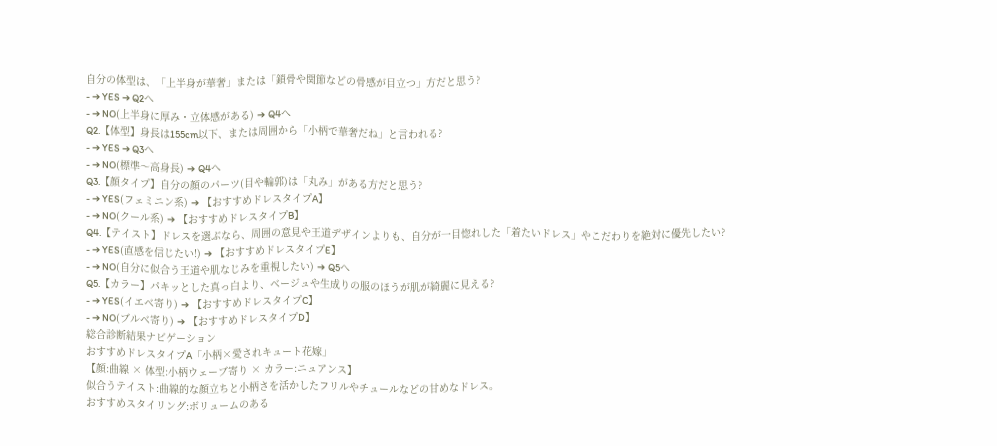自分の体型は、「上半身が華奢」または「鎖骨や関節などの骨感が目立つ」方だと思う?
- ➔ YES ➔ Q2へ
- ➔ NO(上半身に厚み・立体感がある) ➔ Q4へ
Q2.【体型】身長は155cm以下、または周囲から「小柄で華奢だね」と言われる?
- ➔ YES ➔ Q3へ
- ➔ NO(標準〜高身長) ➔ Q4へ
Q3.【顔タイプ】自分の顔のパーツ(目や輪郭)は「丸み」がある方だと思う?
- ➔ YES(フェミニン系) ➔ 【おすすめドレスタイプA】
- ➔ NO(クール系) ➔ 【おすすめドレスタイプB】
Q4.【テイスト】ドレスを選ぶなら、周囲の意見や王道デザインよりも、自分が一目惚れした「着たいドレス」やこだわりを絶対に優先したい?
- ➔ YES(直感を信じたい!) ➔ 【おすすめドレスタイプE】
- ➔ NO(自分に似合う王道や肌なじみを重視したい) ➔ Q5へ
Q5.【カラー】パキッとした真っ白より、ベージュや生成りの服のほうが肌が綺麗に見える?
- ➔ YES(イエベ寄り) ➔ 【おすすめドレスタイプC】
- ➔ NO(ブルベ寄り) ➔ 【おすすめドレスタイプD】
総合診断結果ナビゲーション
おすすめドレスタイプA「小柄×愛されキュート花嫁」
【顔:曲線 × 体型:小柄ウェーブ寄り × カラー:ニュアンス】
似合うテイスト:曲線的な顔立ちと小柄さを活かしたフリルやチュールなどの甘めなドレス。
おすすめスタイリング:ボリュームのある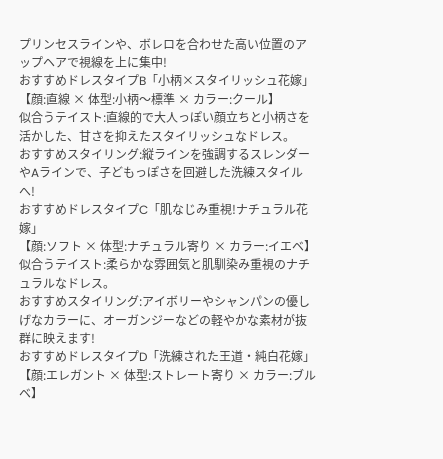プリンセスラインや、ボレロを合わせた高い位置のアップヘアで視線を上に集中!
おすすめドレスタイプB「小柄×スタイリッシュ花嫁」
【顔:直線 × 体型:小柄〜標準 × カラー:クール】
似合うテイスト:直線的で大人っぽい顔立ちと小柄さを活かした、甘さを抑えたスタイリッシュなドレス。
おすすめスタイリング:縦ラインを強調するスレンダーやAラインで、子どもっぽさを回避した洗練スタイルへ!
おすすめドレスタイプC「肌なじみ重視!ナチュラル花嫁」
【顔:ソフト × 体型:ナチュラル寄り × カラー:イエベ】
似合うテイスト:柔らかな雰囲気と肌馴染み重視のナチュラルなドレス。
おすすめスタイリング:アイボリーやシャンパンの優しげなカラーに、オーガンジーなどの軽やかな素材が抜群に映えます!
おすすめドレスタイプD「洗練された王道・純白花嫁」
【顔:エレガント × 体型:ストレート寄り × カラー:ブルベ】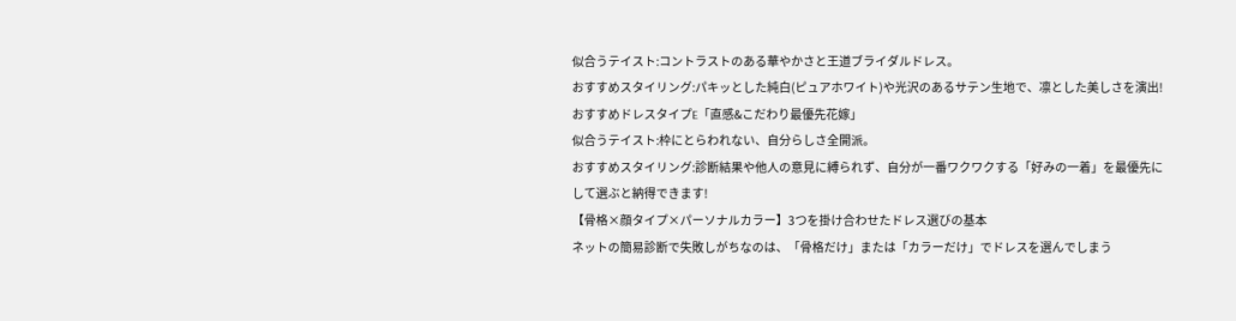似合うテイスト:コントラストのある華やかさと王道ブライダルドレス。
おすすめスタイリング:パキッとした純白(ピュアホワイト)や光沢のあるサテン生地で、凛とした美しさを演出!
おすすめドレスタイプE「直感&こだわり最優先花嫁」
似合うテイスト:枠にとらわれない、自分らしさ全開派。
おすすめスタイリング:診断結果や他人の意見に縛られず、自分が一番ワクワクする「好みの一着」を最優先にして選ぶと納得できます!
【骨格×顔タイプ×パーソナルカラー】3つを掛け合わせたドレス選びの基本
ネットの簡易診断で失敗しがちなのは、「骨格だけ」または「カラーだけ」でドレスを選んでしまう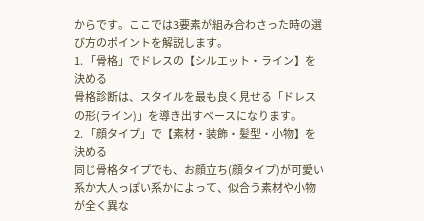からです。ここでは3要素が組み合わさった時の選び方のポイントを解説します。
1. 「骨格」でドレスの【シルエット・ライン】を決める
骨格診断は、スタイルを最も良く見せる「ドレスの形(ライン)」を導き出すベースになります。
2. 「顔タイプ」で【素材・装飾・髪型・小物】を決める
同じ骨格タイプでも、お顔立ち(顔タイプ)が可愛い系か大人っぽい系かによって、似合う素材や小物が全く異な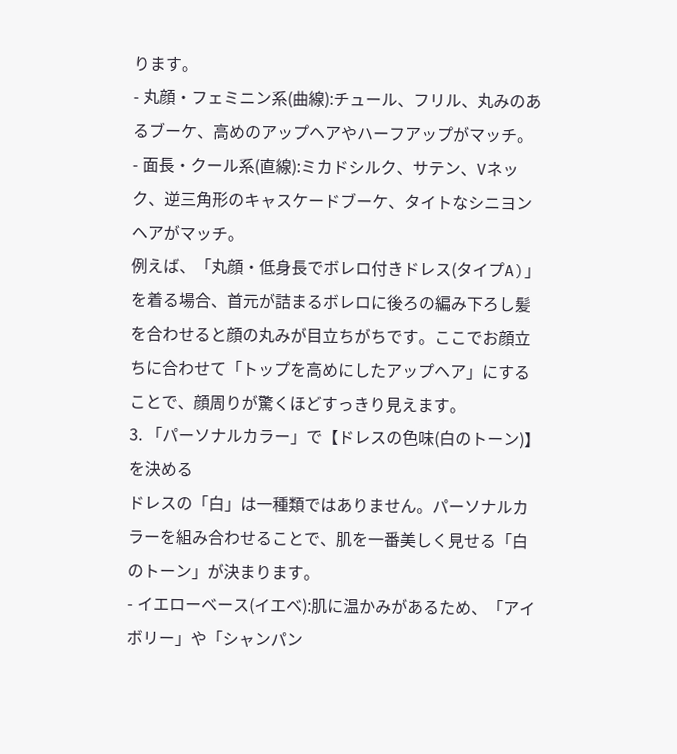ります。
- 丸顔・フェミニン系(曲線):チュール、フリル、丸みのあるブーケ、高めのアップヘアやハーフアップがマッチ。
- 面長・クール系(直線):ミカドシルク、サテン、Vネック、逆三角形のキャスケードブーケ、タイトなシニヨンヘアがマッチ。
例えば、「丸顔・低身長でボレロ付きドレス(タイプA)」を着る場合、首元が詰まるボレロに後ろの編み下ろし髪を合わせると顔の丸みが目立ちがちです。ここでお顔立ちに合わせて「トップを高めにしたアップヘア」にすることで、顔周りが驚くほどすっきり見えます。
3. 「パーソナルカラー」で【ドレスの色味(白のトーン)】を決める
ドレスの「白」は一種類ではありません。パーソナルカラーを組み合わせることで、肌を一番美しく見せる「白のトーン」が決まります。
- イエローベース(イエベ):肌に温かみがあるため、「アイボリー」や「シャンパン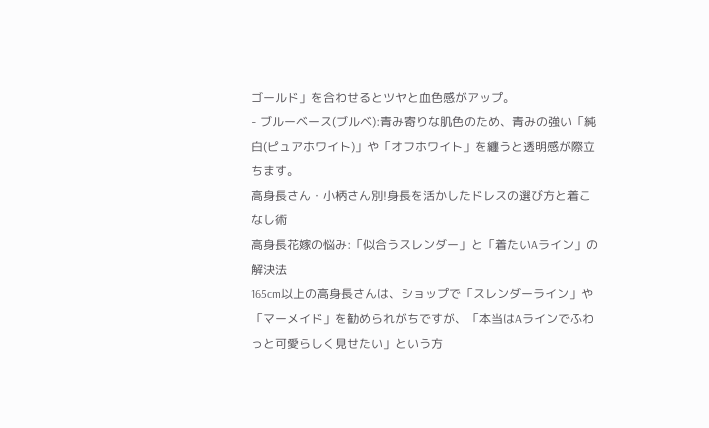ゴールド」を合わせるとツヤと血色感がアップ。
- ブルーベース(ブルベ):青み寄りな肌色のため、青みの強い「純白(ピュアホワイト)」や「オフホワイト」を纏うと透明感が際立ちます。
高身長さん・小柄さん別!身長を活かしたドレスの選び方と着こなし術
高身長花嫁の悩み:「似合うスレンダー」と「着たいAライン」の解決法
165cm以上の高身長さんは、ショップで「スレンダーライン」や「マーメイド」を勧められがちですが、「本当はAラインでふわっと可愛らしく見せたい」という方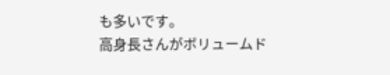も多いです。
高身長さんがボリュームド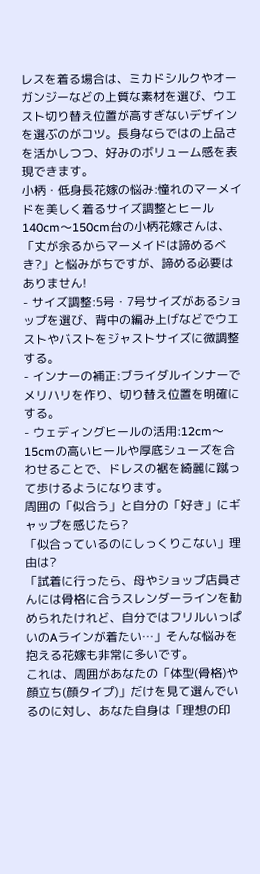レスを着る場合は、ミカドシルクやオーガンジーなどの上質な素材を選び、ウエスト切り替え位置が高すぎないデザインを選ぶのがコツ。長身ならではの上品さを活かしつつ、好みのボリューム感を表現できます。
小柄・低身長花嫁の悩み:憧れのマーメイドを美しく着るサイズ調整とヒール
140cm〜150cm台の小柄花嫁さんは、「丈が余るからマーメイドは諦めるべき?」と悩みがちですが、諦める必要はありません!
- サイズ調整:5号・7号サイズがあるショップを選び、背中の編み上げなどでウエストやバストをジャストサイズに微調整する。
- インナーの補正:ブライダルインナーでメリハリを作り、切り替え位置を明確にする。
- ウェディングヒールの活用:12cm〜15cmの高いヒールや厚底シューズを合わせることで、ドレスの裾を綺麗に蹴って歩けるようになります。
周囲の「似合う」と自分の「好き」にギャップを感じたら?
「似合っているのにしっくりこない」理由は?
「試着に行ったら、母やショップ店員さんには骨格に合うスレンダーラインを勧められたけれど、自分ではフリルいっぱいのAラインが着たい…」そんな悩みを抱える花嫁も非常に多いです。
これは、周囲があなたの「体型(骨格)や顔立ち(顔タイプ)」だけを見て選んでいるのに対し、あなた自身は「理想の印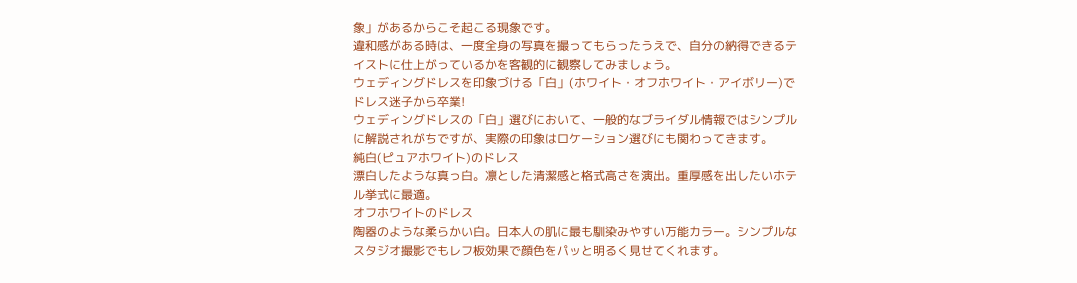象」があるからこそ起こる現象です。
違和感がある時は、一度全身の写真を撮ってもらったうえで、自分の納得できるテイストに仕上がっているかを客観的に観察してみましょう。
ウェディングドレスを印象づける「白」(ホワイト・オフホワイト・アイボリー)でドレス迷子から卒業!
ウェディングドレスの「白」選びにおいて、一般的なブライダル情報ではシンプルに解説されがちですが、実際の印象はロケーション選びにも関わってきます。
純白(ピュアホワイト)のドレス
漂白したような真っ白。凛とした清潔感と格式高さを演出。重厚感を出したいホテル挙式に最適。
オフホワイトのドレス
陶器のような柔らかい白。日本人の肌に最も馴染みやすい万能カラー。シンプルなスタジオ撮影でもレフ板効果で顔色をパッと明るく見せてくれます。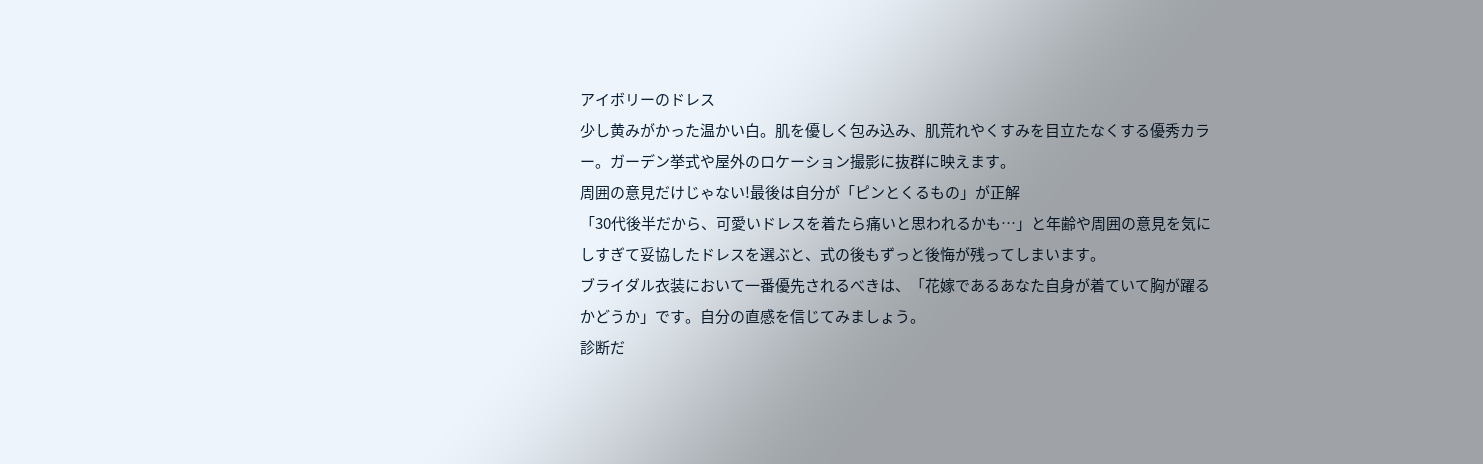アイボリーのドレス
少し黄みがかった温かい白。肌を優しく包み込み、肌荒れやくすみを目立たなくする優秀カラー。ガーデン挙式や屋外のロケーション撮影に抜群に映えます。
周囲の意見だけじゃない!最後は自分が「ピンとくるもの」が正解
「30代後半だから、可愛いドレスを着たら痛いと思われるかも…」と年齢や周囲の意見を気にしすぎて妥協したドレスを選ぶと、式の後もずっと後悔が残ってしまいます。
ブライダル衣装において一番優先されるべきは、「花嫁であるあなた自身が着ていて胸が躍るかどうか」です。自分の直感を信じてみましょう。
診断だ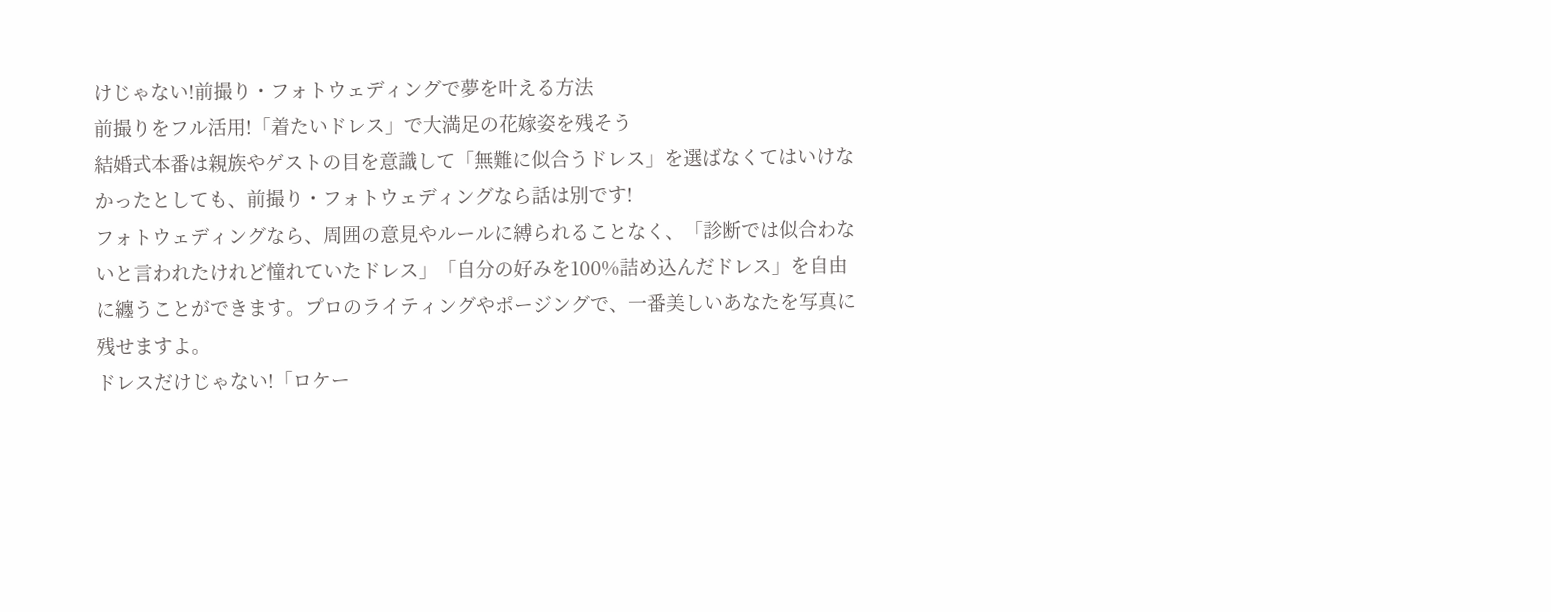けじゃない!前撮り・フォトウェディングで夢を叶える方法
前撮りをフル活用!「着たいドレス」で大満足の花嫁姿を残そう
結婚式本番は親族やゲストの目を意識して「無難に似合うドレス」を選ばなくてはいけなかったとしても、前撮り・フォトウェディングなら話は別です!
フォトウェディングなら、周囲の意見やルールに縛られることなく、「診断では似合わないと言われたけれど憧れていたドレス」「自分の好みを100%詰め込んだドレス」を自由に纏うことができます。プロのライティングやポージングで、一番美しいあなたを写真に残せますよ。
ドレスだけじゃない!「ロケー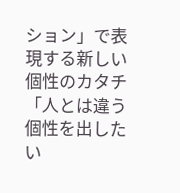ション」で表現する新しい個性のカタチ
「人とは違う個性を出したい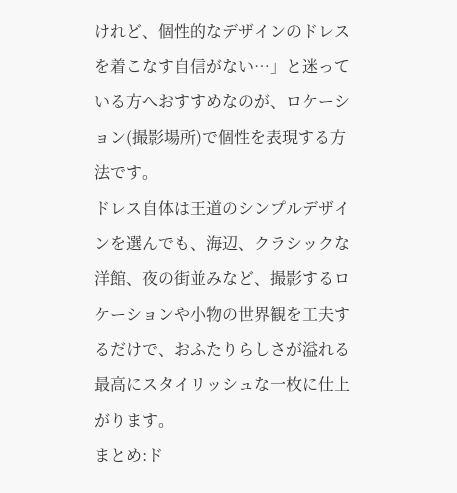けれど、個性的なデザインのドレスを着こなす自信がない…」と迷っている方へおすすめなのが、ロケーション(撮影場所)で個性を表現する方法です。
ドレス自体は王道のシンプルデザインを選んでも、海辺、クラシックな洋館、夜の街並みなど、撮影するロケーションや小物の世界観を工夫するだけで、おふたりらしさが溢れる最高にスタイリッシュな一枚に仕上がります。
まとめ:ド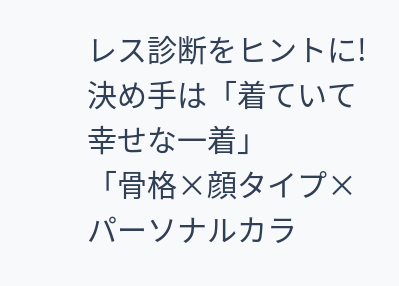レス診断をヒントに!決め手は「着ていて幸せな一着」
「骨格×顔タイプ×パーソナルカラ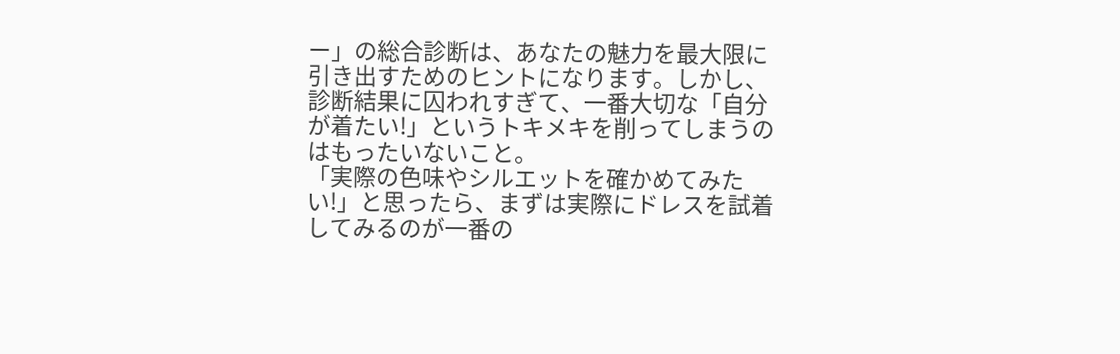ー」の総合診断は、あなたの魅力を最大限に引き出すためのヒントになります。しかし、診断結果に囚われすぎて、一番大切な「自分が着たい!」というトキメキを削ってしまうのはもったいないこと。
「実際の色味やシルエットを確かめてみたい!」と思ったら、まずは実際にドレスを試着してみるのが一番の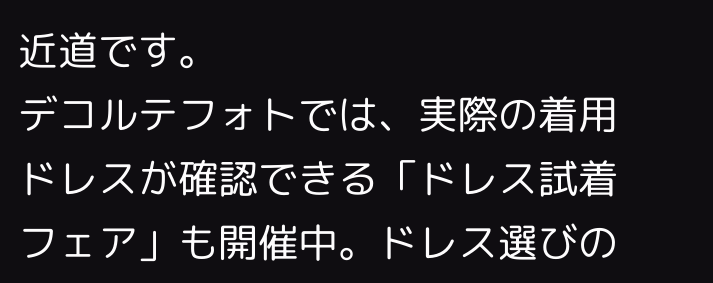近道です。
デコルテフォトでは、実際の着用ドレスが確認できる「ドレス試着フェア」も開催中。ドレス選びの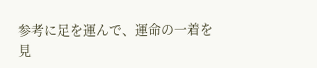参考に足を運んで、運命の一着を見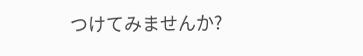つけてみませんか?